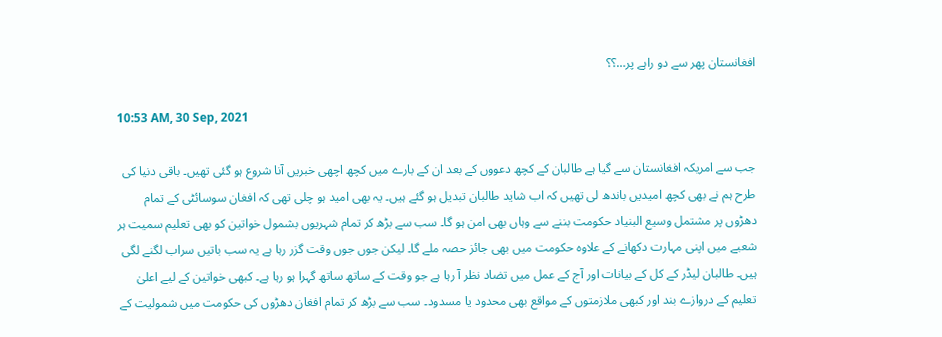افغانستان پھر سے دو راہے پر…؟؟

10:53 AM, 30 Sep, 2021

جب سے امریکہ افغانستان سے گیا ہے طالبان کے کچھ دعووں کے بعد ان کے بارے میں کچھ اچھی خبریں آنا شروع ہو گئی تھیں۔ باقی دنیا کی طرح ہم نے بھی کچھ امیدیں باندھ لی تھیں کہ اب شاید طالبان تبدیل ہو گئے ہیں۔ یہ بھی امید ہو چلی تھی کہ افغان سوسائٹی کے تمام دھڑوں پر مشتمل وسیع البنیاد حکومت بننے سے وہاں بھی امن ہو گا۔ سب سے بڑھ کر تمام شہریوں بشمول خواتین کو بھی تعلیم سمیت ہر شعبے میں اپنی مہارت دکھانے کے علاوہ حکومت میں بھی جائز حصہ ملے گا۔ لیکن جوں جوں وقت گزر رہا ہے یہ سب باتیں سراب لگنے لگی ہیں۔ طالبان لیڈر کے کل کے بیانات اور آج کے عمل میں تضاد نظر آ رہا ہے جو وقت کے ساتھ ساتھ گہرا ہو رہا ہے۔ کبھی خواتین کے لیے اعلیٰ تعلیم کے دروازے بند اور کبھی ملازمتوں کے مواقع بھی محدود یا مسدود۔ سب سے بڑھ کر تمام افغان دھڑوں کی حکومت میں شمولیت کے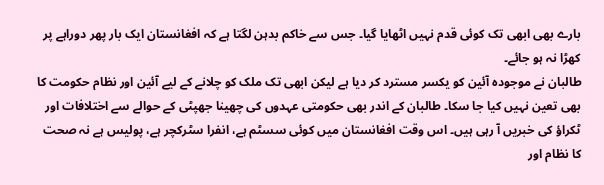بارے بھی ابھی تک کوئی قدم نہیں اٹھایا گیا۔ جس سے خاکم بدہن لگتا ہے کہ افغانستان ایک بار پھر دوراہے پر کھڑا نہ ہو جائے۔
طالبان نے موجودہ آئین کو یکسر مسترد کر دیا ہے لیکن ابھی تک ملک کو چلانے کے لیے آئین اور نظام حکومت کا بھی تعین نہیں کیا جا سکا۔ طالبان کے اندر بھی حکومتی عہدوں کی چھینا جھپٹی کے حوالے سے اختلافات اور ٹکراؤ کی خبریں آ رہی ہیں۔ اس وقت افغانستان میں کوئی سسٹم ہے، انفرا سٹرکچر ہے، پولیس ہے نہ صحت کا نظام اور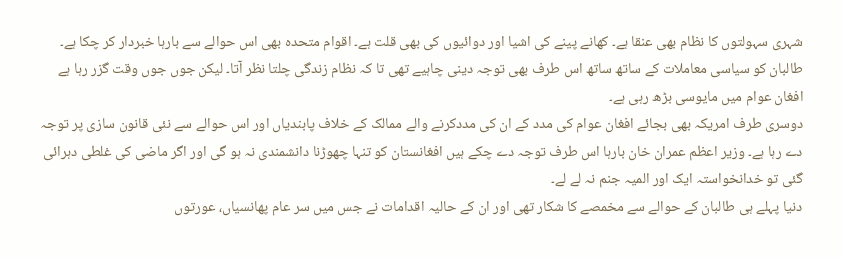شہری سہولتوں کا نظام بھی عنقا ہے۔ کھانے پینے کی اشیا اور دوائیوں کی بھی قلت ہے۔ اقوام متحدہ بھی اس حوالے سے بارہا خبردار کر چکا ہے۔ طالبان کو سیاسی معاملات کے ساتھ ساتھ اس طرف بھی توجہ دینی چاہیے تھی تا کہ نظام زندگی چلتا نظر آتا۔ لیکن جوں جوں وقت گزر رہا ہے افغان عوام میں مایوسی بڑھ رہی ہے۔
دوسری طرف امریکہ بھی بجائے افغان عوام کی مدد کے ان کی مددکرنے والے ممالک کے خلاف پابندیاں اور اس حوالے سے نئی قانون سازی پر توجہ دے رہا ہے۔ وزیر اعظم عمران خان بارہا اس طرف توجہ دے چکے ہیں افغانستان کو تنہا چھوڑنا دانشمندی نہ ہو گی اور اگر ماضی کی غلطی دہرائی گئی تو خدانخواستہ ایک اور المیہ جنم نہ لے لے۔
دنیا پہلے ہی طالبان کے حوالے سے مخمصے کا شکار تھی اور ان کے حالیہ اقدامات نے جس میں سر عام پھانسیاں، عورتوں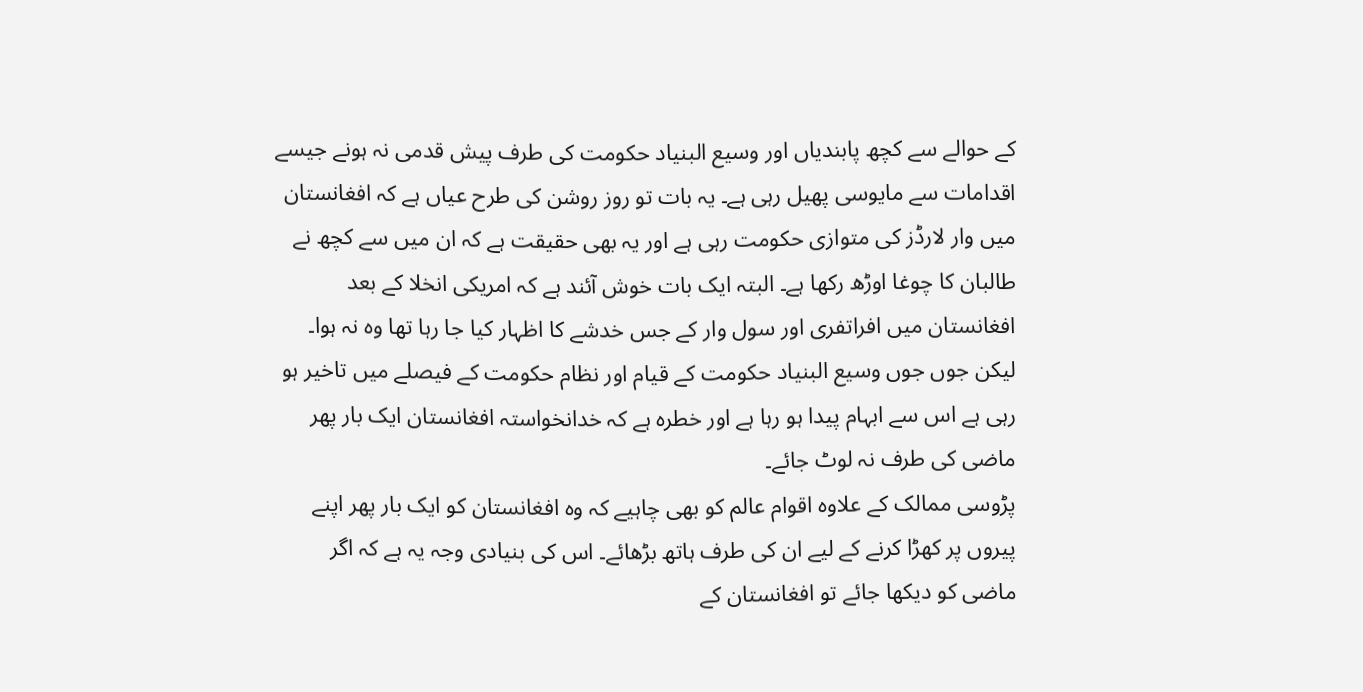کے حوالے سے کچھ پابندیاں اور وسیع البنیاد حکومت کی طرف پیش قدمی نہ ہونے جیسے اقدامات سے مایوسی پھیل رہی ہے۔ یہ بات تو روز روشن کی طرح عیاں ہے کہ افغانستان میں وار لارڈز کی متوازی حکومت رہی ہے اور یہ بھی حقیقت ہے کہ ان میں سے کچھ نے طالبان کا چوغا اوڑھ رکھا ہے۔ البتہ ایک بات خوش آئند ہے کہ امریکی انخلا کے بعد افغانستان میں افراتفری اور سول وار کے جس خدشے کا اظہار کیا جا رہا تھا وہ نہ ہوا۔ لیکن جوں جوں وسیع البنیاد حکومت کے قیام اور نظام حکومت کے فیصلے میں تاخیر ہو رہی ہے اس سے ابہام پیدا ہو رہا ہے اور خطرہ ہے کہ خدانخواستہ افغانستان ایک بار پھر ماضی کی طرف نہ لوٹ جائے۔
پڑوسی ممالک کے علاوہ اقوام عالم کو بھی چاہیے کہ وہ افغانستان کو ایک بار پھر اپنے پیروں پر کھڑا کرنے کے لیے ان کی طرف ہاتھ بڑھائے۔ اس کی بنیادی وجہ یہ ہے کہ اگر ماضی کو دیکھا جائے تو افغانستان کے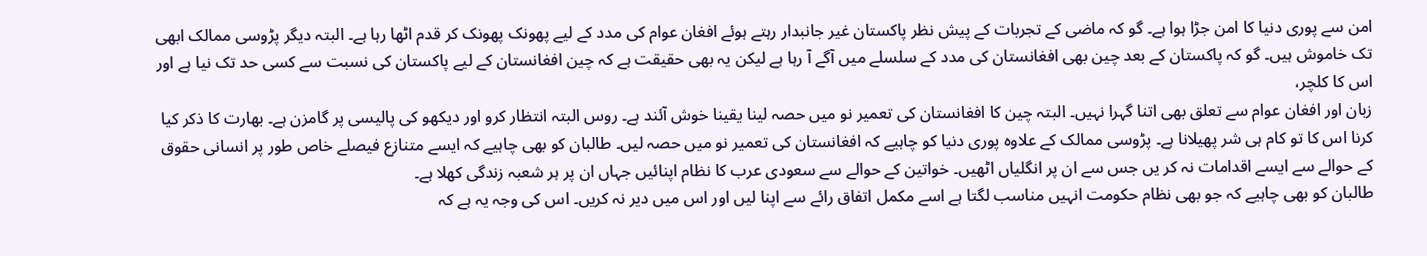امن سے پوری دنیا کا امن جڑا ہوا ہے۔ گو کہ ماضی کے تجربات کے پیش نظر پاکستان غیر جانبدار رہتے ہوئے افغان عوام کی مدد کے لیے پھونک پھونک کر قدم اٹھا رہا ہے۔ البتہ دیگر پڑوسی ممالک ابھی تک خاموش ہیں۔ گو کہ پاکستان کے بعد چین بھی افغانستان کی مدد کے سلسلے میں آگے آ رہا ہے لیکن یہ بھی حقیقت ہے کہ چین افغانستان کے لیے پاکستان کی نسبت سے کسی حد تک نیا ہے اور اس کا کلچر،
زبان اور افغان عوام سے تعلق بھی اتنا گہرا نہیں۔ البتہ چین کا افغانستان کی تعمیر نو میں حصہ لینا یقینا خوش آئند ہے۔ روس البتہ انتظار کرو اور دیکھو کی پالیسی پر گامزن ہے۔ بھارت کا ذکر کیا کرنا اس کا تو کام ہی شر پھیلانا ہے۔ پڑوسی ممالک کے علاوہ پوری دنیا کو چاہیے کہ افغانستان کی تعمیر نو میں حصہ لیں۔ طالبان کو بھی چاہیے کہ ایسے متنازع فیصلے خاص طور پر انسانی حقوق کے حوالے سے ایسے اقدامات نہ کر یں جس سے ان پر انگلیاں اٹھیں۔ خواتین کے حوالے سے سعودی عرب کا نظام اپنائیں جہاں ان پر ہر شعبہ زندگی کھلا ہے۔
طالبان کو بھی چاہیے کہ جو بھی نظام حکومت انہیں مناسب لگتا ہے اسے مکمل اتفاق رائے سے اپنا لیں اور اس میں دیر نہ کریں۔ اس کی وجہ یہ ہے کہ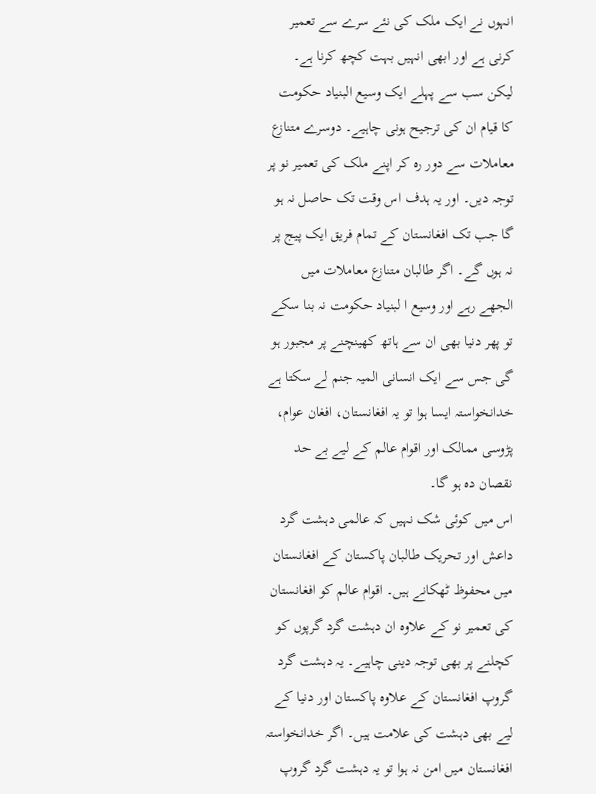انہوں نے ایک ملک کی نئے سرے سے تعمیر کرنی ہے اور ابھی انہیں بہت کچھ کرنا ہے۔ لیکن سب سے پہلے ایک وسیع البنیاد حکومت کا قیام ان کی ترجیح ہونی چاہیے۔ دوسرے متنازع معاملات سے دور رہ کر اپنے ملک کی تعمیر نو پر توجہ دیں۔ اور یہ ہدف اس وقت تک حاصل نہ ہو گا جب تک افغانستان کے تمام فریق ایک پیج پر نہ ہوں گے۔ اگر طالبان متنازع معاملات میں الجھے رہے اور وسیع ا لبنیاد حکومت نہ بنا سکے تو پھر دنیا بھی ان سے ہاتھ کھینچنے پر مجبور ہو گی جس سے ایک انسانی المیہ جنم لے سکتا ہے خدانخواستہ ایسا ہوا تو یہ افغانستان، افغان عوام، پڑوسی ممالک اور اقوام عالم کے لیے بے حد نقصان دہ ہو گا۔
اس میں کوئی شک نہیں کہ عالمی دہشت گرد داعش اور تحریک طالبان پاکستان کے افغانستان میں محفوظ ٹھکانے ہیں۔ اقوام عالم کو افغانستان کی تعمیر نو کے علاوہ ان دہشت گرد گرپوں کو کچلنے پر بھی توجہ دینی چاہیے۔ یہ دہشت گرد گروپ افغانستان کے علاوہ پاکستان اور دنیا کے لیے بھی دہشت کی علامت ہیں۔ اگر خدانخواستہ افغانستان میں امن نہ ہوا تو یہ دہشت گرد گروپ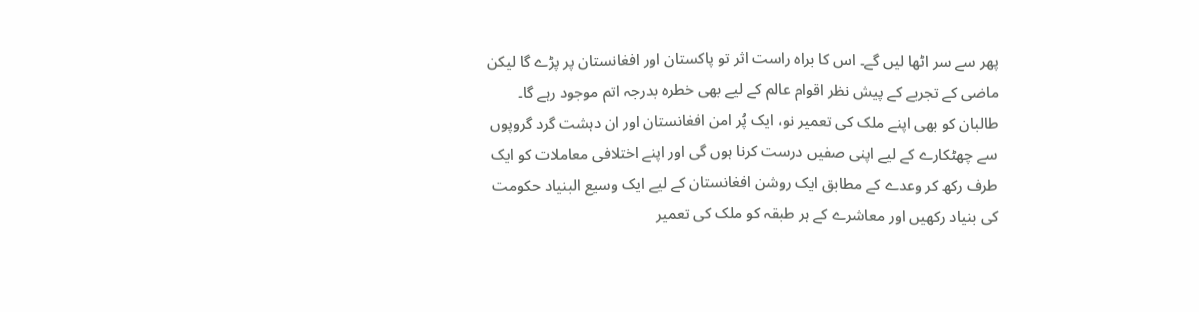پھر سے سر اٹھا لیں گے۔ اس کا براہ راست اثر تو پاکستان اور افغانستان پر پڑے گا لیکن ماضی کے تجربے کے پیش نظر اقوام عالم کے لیے بھی خطرہ بدرجہ اتم موجود رہے گا۔
طالبان کو بھی اپنے ملک کی تعمیر نو، ایک پُر امن افغانستان اور ان دہشت گرد گروپوں سے چھٹکارے کے لیے اپنی صفیں درست کرنا ہوں گی اور اپنے اختلافی معاملات کو ایک طرف رکھ کر وعدے کے مطابق ایک روشن افغانستان کے لیے ایک وسیع البنیاد حکومت کی بنیاد رکھیں اور معاشرے کے ہر طبقہ کو ملک کی تعمیر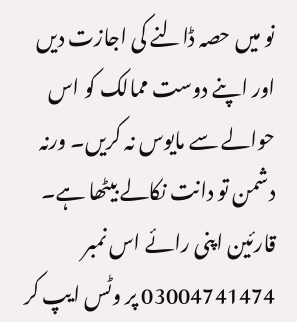نو میں حصہ ڈالنے کی اجازت دیں اور اپنے دوست ممالک کو اس حوالے سے مایوس نہ کریں۔ ورنہ دشمن تو دانت نکالے بیٹھا ہے۔
قارئین اپنی رائے اس نمبر 03004741474 پر وٹس ایپ کر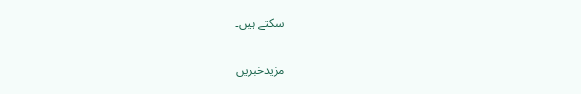سکتے ہیں۔

مزیدخبریں